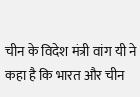चीन के विदेश मंत्री वांग यी ने कहा है कि भारत और चीन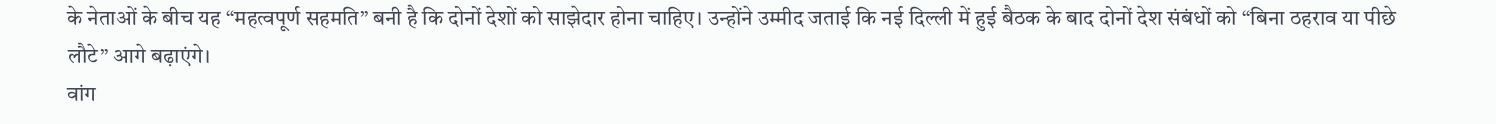के नेताओं के बीच यह “महत्वपूर्ण सहमति” बनी है कि दोनों देशों को साझेदार होना चाहिए। उन्होंने उम्मीद जताई कि नई दिल्ली में हुई बैठक के बाद दोनों देश संबंधों को “बिना ठहराव या पीछे लौटे” आगे बढ़ाएंगे।
वांग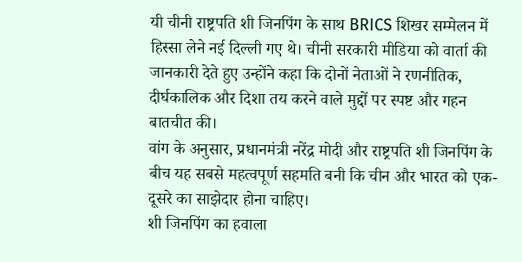यी चीनी राष्ट्रपति शी जिनपिंग के साथ BRICS शिखर सम्मेलन में हिस्सा लेने नई दिल्ली गए थे। चीनी सरकारी मीडिया को वार्ता की जानकारी देते हुए उन्होंने कहा कि दोनों नेताओं ने रणनीतिक, दीर्घकालिक और दिशा तय करने वाले मुद्दों पर स्पष्ट और गहन बातचीत की।
वांग के अनुसार, प्रधानमंत्री नरेंद्र मोदी और राष्ट्रपति शी जिनपिंग के बीच यह सबसे महत्वपूर्ण सहमति बनी कि चीन और भारत को एक-दूसरे का साझेदार होना चाहिए।
शी जिनपिंग का हवाला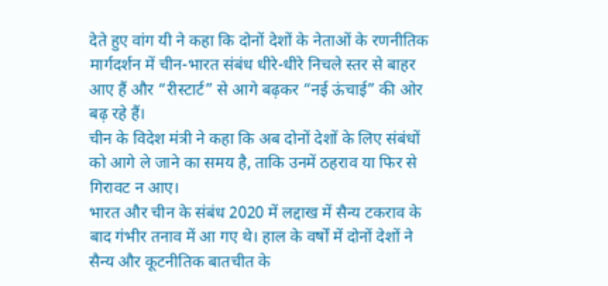देते हुए वांग यी ने कहा कि दोनों देशों के नेताओं के रणनीतिक मार्गदर्शन में चीन-भारत संबंध धीरे-धीरे निचले स्तर से बाहर आए हैं और “रीस्टार्ट” से आगे बढ़कर “नई ऊंचाई” की ओर बढ़ रहे हैं।
चीन के विदेश मंत्री ने कहा कि अब दोनों देशों के लिए संबंधों को आगे ले जाने का समय है, ताकि उनमें ठहराव या फिर से गिरावट न आए।
भारत और चीन के संबंध 2020 में लद्दाख में सैन्य टकराव के बाद गंभीर तनाव में आ गए थे। हाल के वर्षों में दोनों देशों ने सैन्य और कूटनीतिक बातचीत के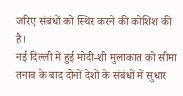जरिए संबंधों को स्थिर करने की कोशिश की है।
नई दिल्ली में हुई मोदी-शी मुलाकात को सीमा तनाव के बाद दोनों देशों के संबंधों में सुधार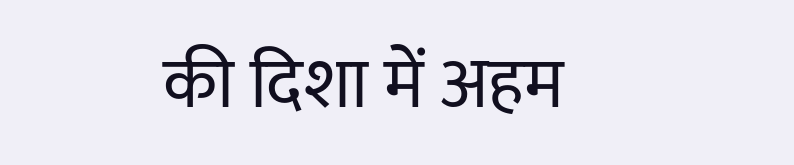की दिशा में अहम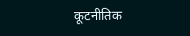कूटनीतिक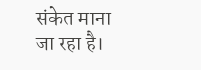संकेत माना जा रहा है।